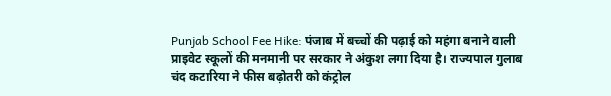Punjab School Fee Hike: पंजाब में बच्चों की पढ़ाई को महंगा बनाने वाली प्राइवेट स्कूलों की मनमानी पर सरकार ने अंकुश लगा दिया है। राज्यपाल गुलाब चंद कटारिया ने फीस बढ़ोतरी को कंट्रोल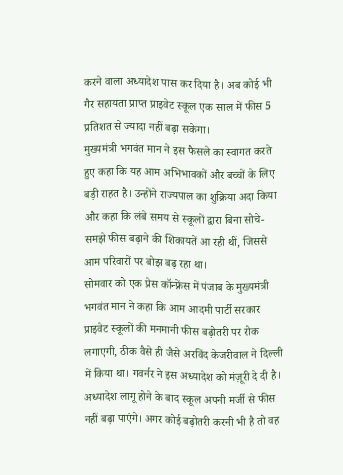करने वाला अध्यादेश पास कर दिया है। अब कोई भी गैर सहायता प्राप्त प्राइवेट स्कूल एक साल में फीस 5 प्रतिशत से ज्यादा नहीं बढ़ा सकेगा।
मुख्यमंत्री भगवंत मान ने इस फैसले का स्वागत करते हुए कहा कि यह आम अभिभावकों और बच्चों के लिए बड़ी राहत है। उन्होंने राज्यपाल का शुक्रिया अदा किया और कहा कि लंबे समय से स्कूलों द्वारा बिना सोचे-समझे फीस बढ़ाने की शिकायतें आ रही थीं, जिससे आम परिवारों पर बोझ बढ़ रहा था।
सोमवार को एक प्रेस कॉन्फ्रेंस में पंजाब के मुख्यमंत्री भगवंत मान ने कहा कि आम आदमी पार्टी सरकार प्राइवेट स्कूलों की मनमानी फीस बढ़ोतरी पर रोक लगाएगी, ठीक वैसे ही जैसे अरविंद केजरीवाल ने दिल्ली में किया था। गवर्नर ने इस अध्यादेश को मंज़ूरी दे दी है।
अध्यादेश लागू होने के बाद स्कूल अपनी मर्जी से फीस नहीं बढ़ा पाएंगे। अगर कोई बढ़ोतरी करनी भी है तो वह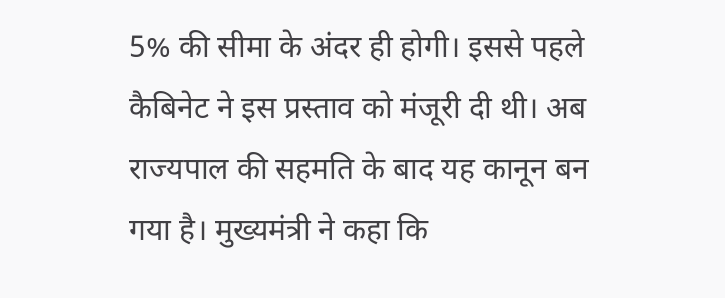5% की सीमा के अंदर ही होगी। इससे पहले कैबिनेट ने इस प्रस्ताव को मंजूरी दी थी। अब राज्यपाल की सहमति के बाद यह कानून बन गया है। मुख्यमंत्री ने कहा कि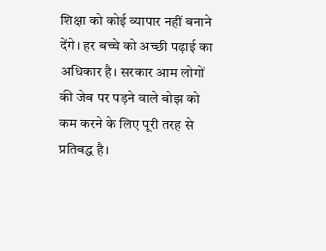शिक्षा को कोई व्यापार नहीं बनाने देंगे। हर बच्चे को अच्छी पढ़ाई का अधिकार है। सरकार आम लोगों की जेब पर पड़ने वाले बोझ को कम करने के लिए पूरी तरह से प्रतिबद्ध है।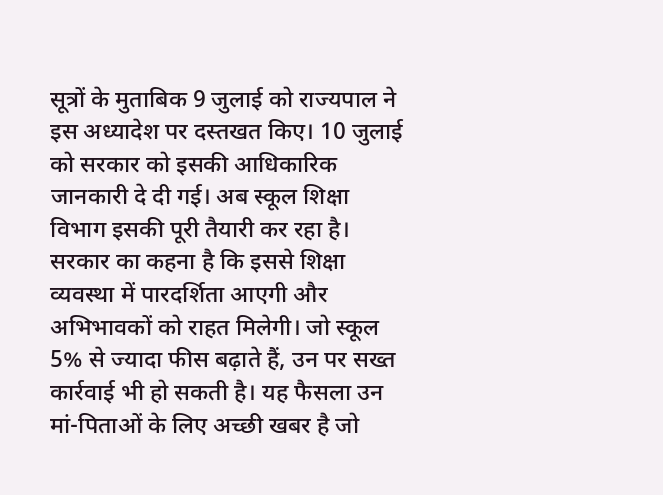सूत्रों के मुताबिक 9 जुलाई को राज्यपाल ने इस अध्यादेश पर दस्तखत किए। 10 जुलाई को सरकार को इसकी आधिकारिक जानकारी दे दी गई। अब स्कूल शिक्षा विभाग इसकी पूरी तैयारी कर रहा है।
सरकार का कहना है कि इससे शिक्षा व्यवस्था में पारदर्शिता आएगी और अभिभावकों को राहत मिलेगी। जो स्कूल 5% से ज्यादा फीस बढ़ाते हैं, उन पर सख्त कार्रवाई भी हो सकती है। यह फैसला उन मां-पिताओं के लिए अच्छी खबर है जो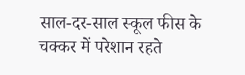साल-दर-साल स्कूल फीस के चक्कर में परेशान रहते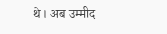थे। अब उम्मीद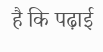है कि पढ़ाई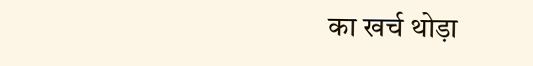का खर्च थोड़ा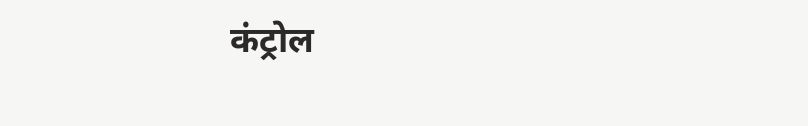कंट्रोल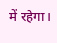में रहेगा।